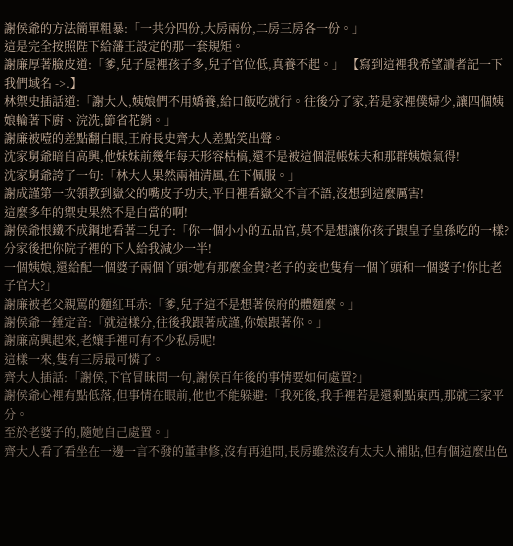謝侯爺的方法簡單粗暴:「一共分四份,大房兩份,二房三房各一份。」
這是完全按照陛下給藩王設定的那一套規矩。
謝廉厚著臉皮道:「爹,兒子屋裡孩子多,兒子官位低,真養不起。」 【寫到這裡我希望讀者記一下我們域名 ->.】
林禦史插話道:「謝大人,姨娘們不用嬌養,給口飯吃就行。往後分了家,若是家裡僕婦少,讓四個姨娘輪著下廚、浣洗,節省花銷。」
謝廉被噎的差點翻白眼,王府長史齊大人差點笑出聲。
沈家舅爺暗自高興,他妹妹前幾年每天形容枯槁,還不是被這個混帳妹夫和那群姨娘氣得!
沈家舅爺誇了一句:「林大人果然兩袖清風,在下佩服。」
謝成謹第一次領教到嶽父的嘴皮子功夫,平日裡看嶽父不言不語,沒想到這麼厲害!
這麼多年的禦史果然不是白當的啊!
謝侯爺恨鐵不成鋼地看著二兒子:「你一個小小的五品官,莫不是想讓你孩子跟皇子皇孫吃的一樣?
分家後把你院子裡的下人給我減少一半!
一個姨娘,還給配一個婆子兩個丫頭?她有那麼金貴?老子的妾也隻有一個丫頭和一個婆子!你比老子官大?」
謝廉被老父親罵的麵紅耳赤:「爹,兒子這不是想著侯府的體麵麼。」
謝侯爺一錘定音:「就這樣分,往後我跟著成謹,你娘跟著你。」
謝廉高興起來,老孃手裡可有不少私房呢!
這樣一來,隻有三房最可憐了。
齊大人插話:「謝侯,下官冒昧問一句,謝侯百年後的事情要如何處置?」
謝侯爺心裡有點低落,但事情在眼前,他也不能躲避:「我死後,我手裡若是還剩點東西,那就三家平分。
至於老婆子的,隨她自己處置。」
齊大人看了看坐在一邊一言不發的董聿修,沒有再追問,長房雖然沒有太夫人補貼,但有個這麼出色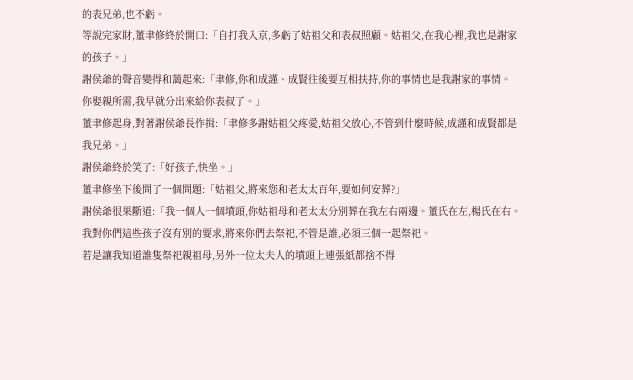的表兄弟,也不虧。
等說完家財,董聿修終於開口:「自打我入京,多虧了姑祖父和表叔照顧。姑祖父,在我心裡,我也是謝家的孩子。」
謝侯爺的聲音變得和藹起來:「聿修,你和成謹、成賢往後要互相扶持,你的事情也是我謝家的事情。
你娶親所需,我早就分出來給你表叔了。」
董聿修起身,對著謝侯爺長作揖:「聿修多謝姑祖父疼愛,姑祖父放心,不管到什麼時候,成謹和成賢都是我兄弟。」
謝侯爺終於笑了:「好孩子,快坐。」
董聿修坐下後問了一個問題:「姑祖父,將來您和老太太百年,要如何安葬?」
謝侯爺很果斷道:「我一個人一個墳頭,你姑祖母和老太太分別葬在我左右兩邊。董氏在左,楊氏在右。
我對你們這些孩子沒有別的要求,將來你們去祭祀,不管是誰,必須三個一起祭祀。
若是讓我知道誰隻祭祀親祖母,另外一位太夫人的墳頭上連張紙都捨不得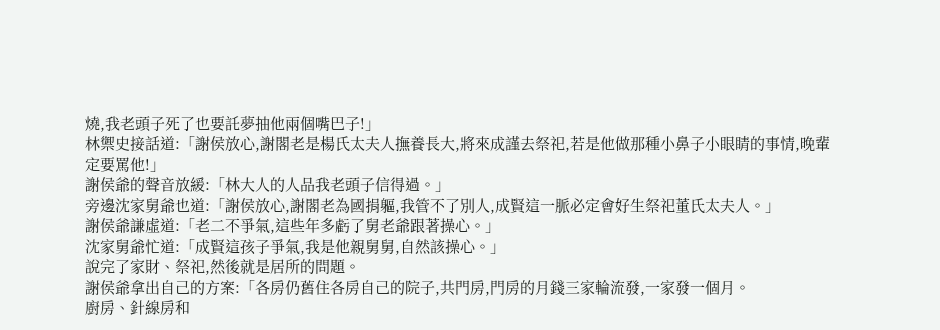燒,我老頭子死了也要託夢抽他兩個嘴巴子!」
林禦史接話道:「謝侯放心,謝閣老是楊氏太夫人撫養長大,將來成謹去祭祀,若是他做那種小鼻子小眼睛的事情,晚輩定要罵他!」
謝侯爺的聲音放緩:「林大人的人品我老頭子信得過。」
旁邊沈家舅爺也道:「謝侯放心,謝閣老為國捐軀,我管不了別人,成賢這一脈必定會好生祭祀董氏太夫人。」
謝侯爺謙虛道:「老二不爭氣,這些年多虧了舅老爺跟著操心。」
沈家舅爺忙道:「成賢這孩子爭氣,我是他親舅舅,自然該操心。」
說完了家財、祭祀,然後就是居所的問題。
謝侯爺拿出自己的方案:「各房仍舊住各房自己的院子,共門房,門房的月錢三家輪流發,一家發一個月。
廚房、針線房和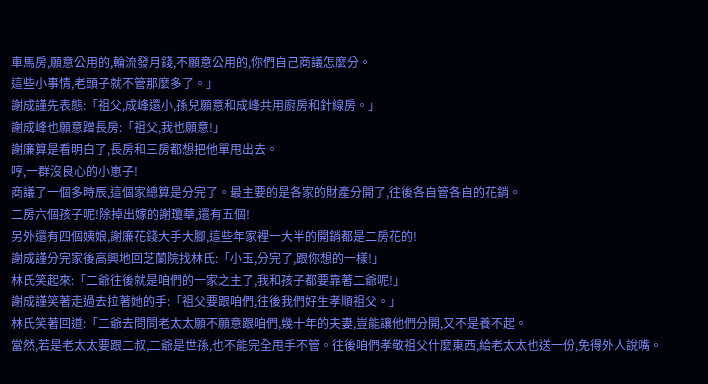車馬房,願意公用的,輪流發月錢,不願意公用的,你們自己商議怎麼分。
這些小事情,老頭子就不管那麼多了。」
謝成謹先表態:「祖父,成峰還小,孫兒願意和成峰共用廚房和針線房。」
謝成峰也願意蹭長房:「祖父,我也願意!」
謝廉算是看明白了,長房和三房都想把他單甩出去。
哼,一群沒良心的小崽子!
商議了一個多時辰,這個家總算是分完了。最主要的是各家的財產分開了,往後各自管各自的花銷。
二房六個孩子呢!除掉出嫁的謝瓊華,還有五個!
另外還有四個姨娘,謝廉花錢大手大腳,這些年家裡一大半的開銷都是二房花的!
謝成謹分完家後高興地回芝蘭院找林氏:「小玉,分完了,跟你想的一樣!」
林氏笑起來:「二爺往後就是咱們的一家之主了,我和孩子都要靠著二爺呢!」
謝成謹笑著走過去拉著她的手:「祖父要跟咱們,往後我們好生孝順祖父。」
林氏笑著回道:「二爺去問問老太太願不願意跟咱們,幾十年的夫妻,豈能讓他們分開,又不是養不起。
當然,若是老太太要跟二叔,二爺是世孫,也不能完全甩手不管。往後咱們孝敬祖父什麼東西,給老太太也送一份,免得外人說嘴。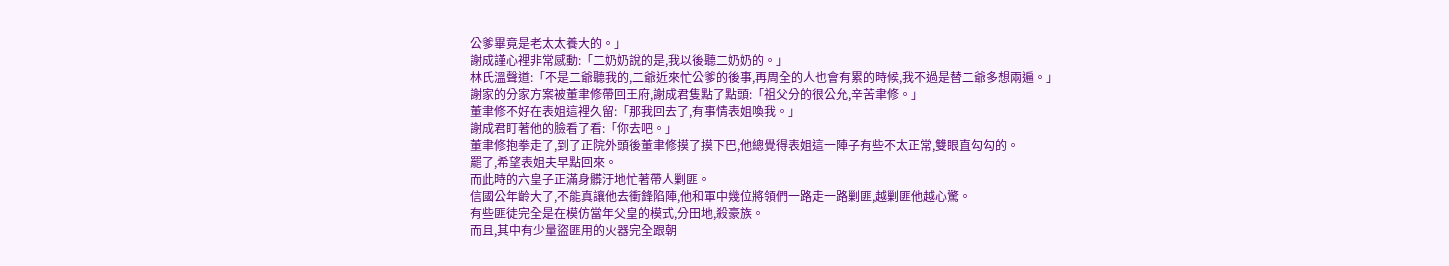公爹畢竟是老太太養大的。」
謝成謹心裡非常感動:「二奶奶說的是,我以後聽二奶奶的。」
林氏溫聲道:「不是二爺聽我的,二爺近來忙公爹的後事,再周全的人也會有累的時候,我不過是替二爺多想兩遍。」
謝家的分家方案被董聿修帶回王府,謝成君隻點了點頭:「祖父分的很公允,辛苦聿修。」
董聿修不好在表姐這裡久留:「那我回去了,有事情表姐喚我。」
謝成君盯著他的臉看了看:「你去吧。」
董聿修抱拳走了,到了正院外頭後董聿修摸了摸下巴,他總覺得表姐這一陣子有些不太正常,雙眼直勾勾的。
罷了,希望表姐夫早點回來。
而此時的六皇子正滿身髒汙地忙著帶人剿匪。
信國公年齡大了,不能真讓他去衝鋒陷陣,他和軍中幾位將領們一路走一路剿匪,越剿匪他越心驚。
有些匪徒完全是在模仿當年父皇的模式,分田地,殺豪族。
而且,其中有少量盜匪用的火器完全跟朝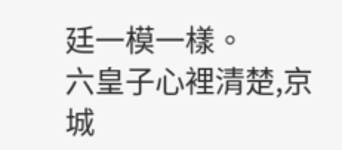廷一模一樣。
六皇子心裡清楚,京城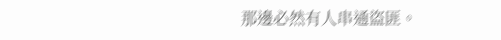那邊必然有人串通盜匪。